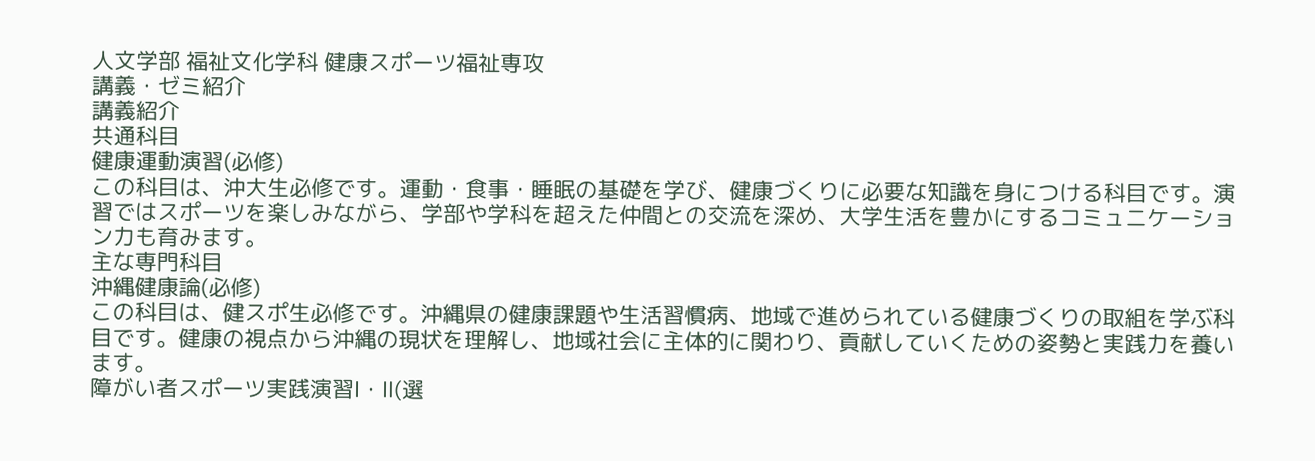人文学部 福祉文化学科 健康スポーツ福祉専攻
講義・ゼミ紹介
講義紹介
共通科目
健康運動演習(必修)
この科目は、沖大生必修です。運動・食事・睡眠の基礎を学び、健康づくりに必要な知識を身につける科目です。演習ではスポーツを楽しみながら、学部や学科を超えた仲間との交流を深め、大学生活を豊かにするコミュニケーション力も育みます。
主な専門科目
沖縄健康論(必修)
この科目は、健スポ生必修です。沖縄県の健康課題や生活習慣病、地域で進められている健康づくりの取組を学ぶ科目です。健康の視点から沖縄の現状を理解し、地域社会に主体的に関わり、貢献していくための姿勢と実践力を養います。
障がい者スポーツ実践演習Ⅰ・Ⅱ(選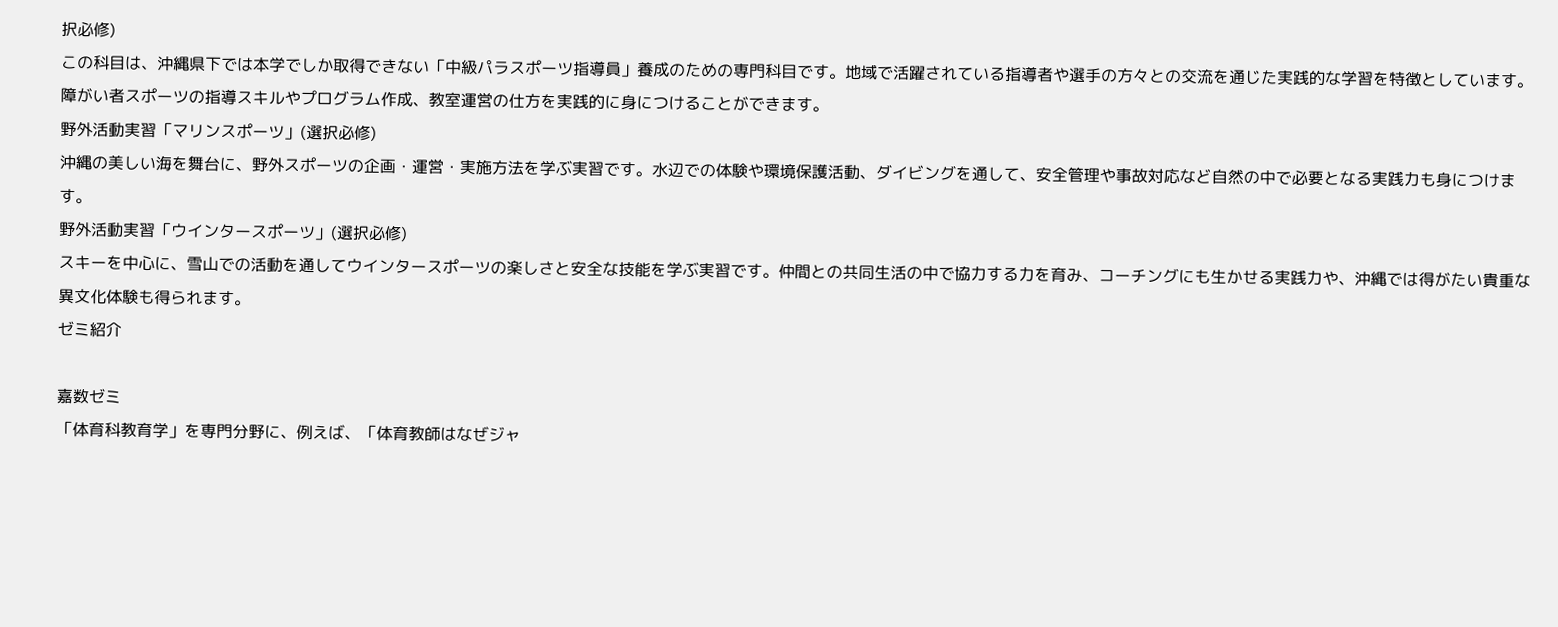択必修)
この科目は、沖縄県下では本学でしか取得できない「中級パラスポーツ指導員」養成のための専門科目です。地域で活躍されている指導者や選手の方々との交流を通じた実践的な学習を特徴としています。障がい者スポーツの指導スキルやプログラム作成、教室運営の仕方を実践的に身につけることができます。
野外活動実習「マリンスポーツ」(選択必修)
沖縄の美しい海を舞台に、野外スポーツの企画・運営・実施方法を学ぶ実習です。水辺での体験や環境保護活動、ダイビングを通して、安全管理や事故対応など自然の中で必要となる実践力も身につけます。
野外活動実習「ウインタースポーツ」(選択必修)
スキーを中心に、雪山での活動を通してウインタースポーツの楽しさと安全な技能を学ぶ実習です。仲間との共同生活の中で協力する力を育み、コーチングにも生かせる実践力や、沖縄では得がたい貴重な異文化体験も得られます。
ゼミ紹介

嘉数ゼミ
「体育科教育学」を専門分野に、例えば、「体育教師はなぜジャ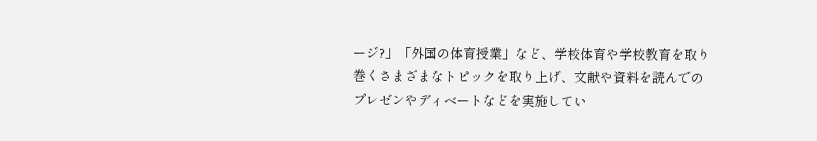ージ?」「外国の体育授業」など、学校体育や学校教育を取り巻くさまざまなトピックを取り上げ、文献や資料を読んでのプレゼンやディベートなどを実施してい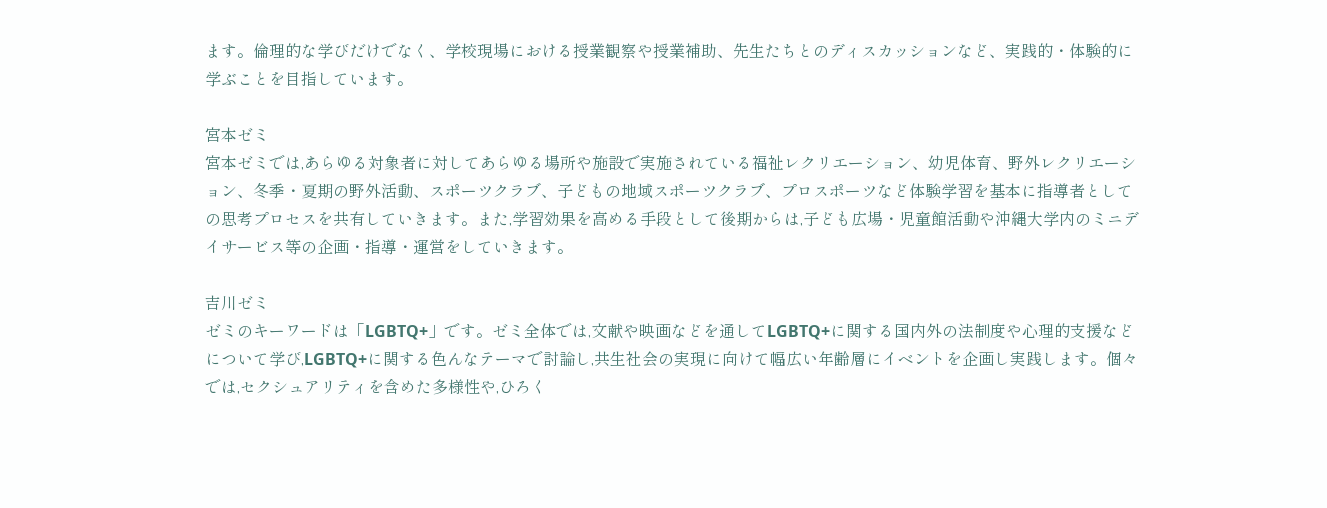ます。倫理的な学びだけでなく、学校現場における授業観察や授業補助、先生たちとのディスカッションなど、実践的・体験的に学ぶことを目指しています。

宮本ゼミ
宮本ゼミでは,あらゆる対象者に対してあらゆる場所や施設で実施されている福祉レクリエーション、幼児体育、野外レクリエーション、冬季・夏期の野外活動、スポーツクラブ、子どもの地域スポーツクラブ、プロスポーツなど体験学習を基本に指導者としての思考プロセスを共有していきます。また,学習効果を高める手段として後期からは,子ども広場・児童館活動や沖縄大学内のミニデイサービス等の企画・指導・運営をしていきます。

吉川ゼミ
ゼミのキーワードは「LGBTQ+」です。ゼミ全体では,文献や映画などを通してLGBTQ+に関する国内外の法制度や心理的支援などについて学び,LGBTQ+に関する色んなテーマで討論し,共生社会の実現に向けて幅広い年齢層にイベントを企画し実践します。個々では,セクシュアリティを含めた多様性や,ひろく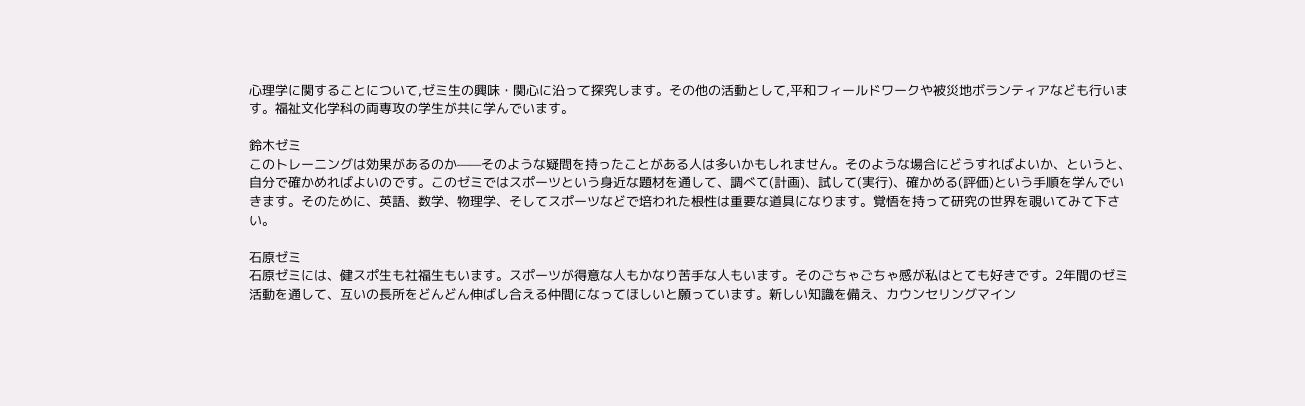心理学に関することについて,ゼミ生の興味・関心に沿って探究します。その他の活動として,平和フィールドワークや被災地ボランティアなども行います。福祉文化学科の両専攻の学生が共に学んでいます。

鈴木ゼミ
このトレーニングは効果があるのか——そのような疑問を持ったことがある人は多いかもしれません。そのような場合にどうすればよいか、というと、自分で確かめればよいのです。このゼミではスポーツという身近な題材を通して、調べて(計画)、試して(実行)、確かめる(評価)という手順を学んでいきます。そのために、英語、数学、物理学、そしてスポーツなどで培われた根性は重要な道具になります。覚悟を持って研究の世界を覗いてみて下さい。

石原ゼミ
石原ゼミには、健スポ生も社福生もいます。スポーツが得意な人もかなり苦手な人もいます。そのごちゃごちゃ感が私はとても好きです。2年間のゼミ活動を通して、互いの長所をどんどん伸ばし合える仲間になってほしいと願っています。新しい知識を備え、カウンセリングマイン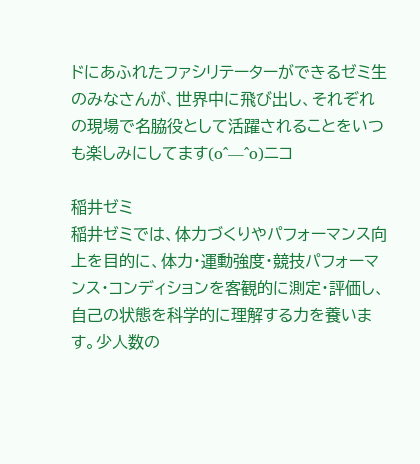ドにあふれたファシリテーターができるゼミ生のみなさんが、世界中に飛び出し、それぞれの現場で名脇役として活躍されることをいつも楽しみにしてます(o^―^o)ニコ

稲井ゼミ
稲井ゼミでは、体力づくりやパフォーマンス向上を目的に、体力・運動強度・競技パフォーマンス・コンディションを客観的に測定・評価し、自己の状態を科学的に理解する力を養います。少人数の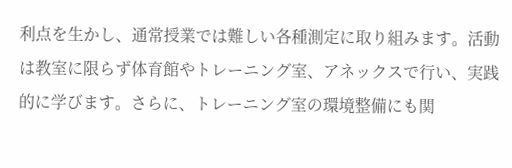利点を生かし、通常授業では難しい各種測定に取り組みます。活動は教室に限らず体育館やトレーニング室、アネックスで行い、実践的に学びます。さらに、トレーニング室の環境整備にも関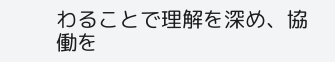わることで理解を深め、協働を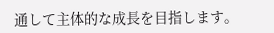通して主体的な成長を目指します。